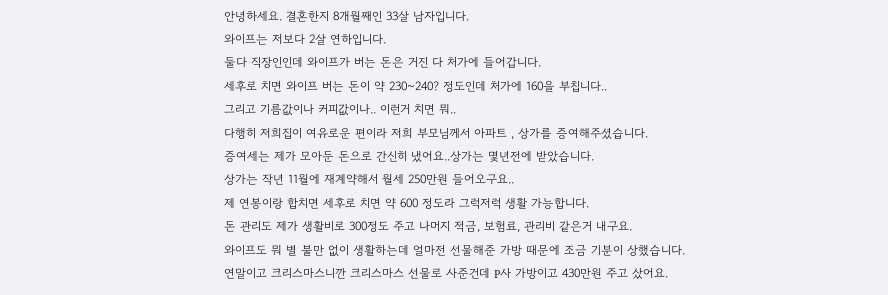안녕하세요. 결혼한지 8개월째인 33살 남자입니다.
와이프는 저보다 2살 연하입니다.
둘다 직장인인데 와이프가 버는 돈은 거진 다 처가에 들어갑니다.
세후로 치면 와이프 버는 돈이 약 230~240? 정도인데 처가에 160을 부칩니다..
그리고 기름값이나 커피값이나.. 이런거 치면 뭐..
다행히 저희집이 여유로운 편이라 저희 부모님께서 아파트 , 상가를 증여해주셨습니다.
증여세는 제가 모아둔 돈으로 간신히 냈어요..상가는 몇년전에 받았습니다.
상가는 작년 11월에 재계약해서 월세 250만원 들어오구요..
제 연봉이랑 합치면 세후로 치면 약 600 정도라 그럭저럭 생활 가능합니다.
돈 관리도 제가 생활비로 300정도 주고 나머지 적금, 보험료, 관리비 같은거 내구요.
와이프도 뭐 별 불만 없이 생활하는데 얼마전 선물해준 가방 때문에 조금 기분이 상했습니다.
연말이고 크리스마스니깐 크리스마스 선물로 사준건데 P사 가방이고 430만원 주고 샀어요.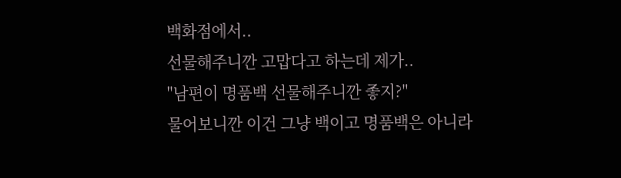백화점에서..
선물해주니깐 고맙다고 하는데 제가..
"남편이 명품백 선물해주니깐 좋지?"
물어보니깐 이건 그냥 백이고 명품백은 아니라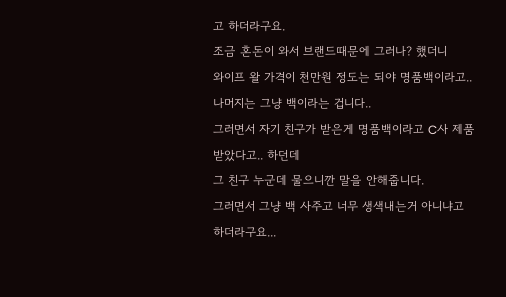고 하더라구요.
조금 혼돈이 와서 브랜드때문에 그러나? 했더니
와이프 왈 가격이 천만원 정도는 되야 명품백이라고.. 나머지는 그냥 백이라는 겁니다..
그러면서 자기 친구가 받은게 명품백이라고 C사 제품 받았다고.. 하던데
그 친구 누군데 물으니깐 말을 안해줍니다.
그러면서 그냥 백 사주고 너무 생색내는거 아니냐고 하더라구요...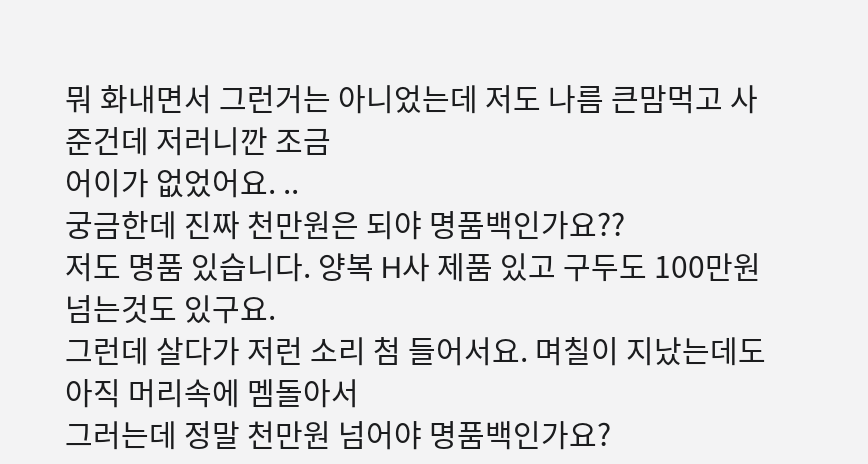뭐 화내면서 그런거는 아니었는데 저도 나름 큰맘먹고 사준건데 저러니깐 조금
어이가 없었어요. ..
궁금한데 진짜 천만원은 되야 명품백인가요??
저도 명품 있습니다. 양복 H사 제품 있고 구두도 100만원 넘는것도 있구요.
그런데 살다가 저런 소리 첨 들어서요. 며칠이 지났는데도 아직 머리속에 멤돌아서
그러는데 정말 천만원 넘어야 명품백인가요?